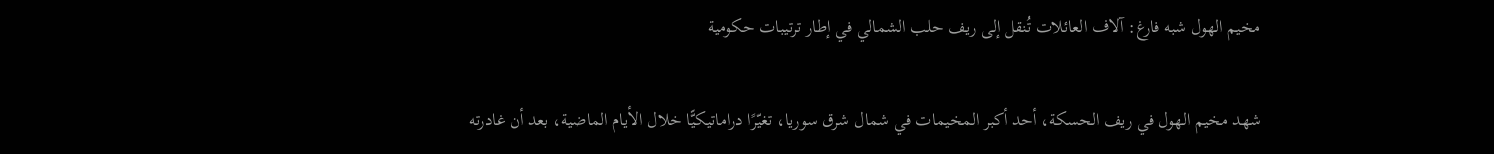مخيم الهول شبه فارغ: آلاف العائلات تُنقل إلى ريف حلب الشمالي في إطار ترتيبات حكومية

شهد مخيم الهول في ريف الحسكة، أحد أكبر المخيمات في شمال شرق سوريا، تغيّرًا دراماتيكيًّا خلال الأيام الماضية، بعد أن غادرته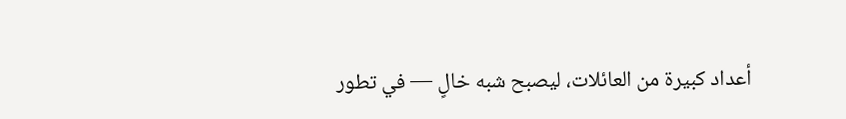أعداد كبيرة من العائلات، ليصبح شبه خالٍ — في تطور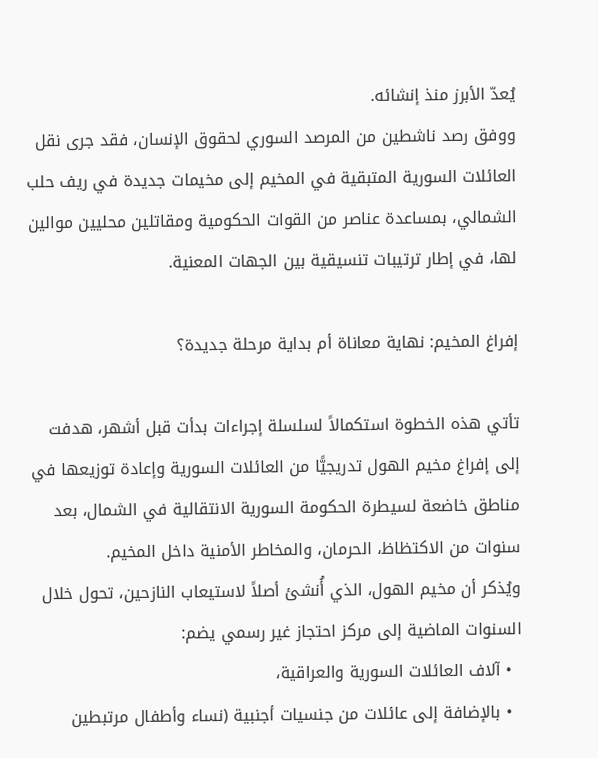يُعدّ الأبرز منذ إنشائه.
ووفق رصد ناشطين من المرصد السوري لحقوق الإنسان، فقد جرى نقل العائلات السورية المتبقية في المخيم إلى مخيمات جديدة في ريف حلب الشمالي، بمساعدة عناصر من القوات الحكومية ومقاتلين محليين موالين لها، في إطار ترتيبات تنسيقية بين الجهات المعنية.

إفراغ المخيم: نهاية معاناة أم بداية مرحلة جديدة؟

تأتي هذه الخطوة استكمالاً لسلسلة إجراءات بدأت قبل أشهر، هدفت إلى إفراغ مخيم الهول تدريجيًّا من العائلات السورية وإعادة توزيعها في مناطق خاضعة لسيطرة الحكومة السورية الانتقالية في الشمال، بعد سنوات من الاكتظاظ، الحرمان، والمخاطر الأمنية داخل المخيم.
ويُذكر أن مخيم الهول، الذي أُنشئ أصلاً لاستيعاب النازحين، تحول خلال السنوات الماضية إلى مركز احتجاز غير رسمي يضم:
  • آلاف العائلات السورية والعراقية،
  • بالإضافة إلى عائلات من جنسيات أجنبية (نساء وأطفال مرتبطين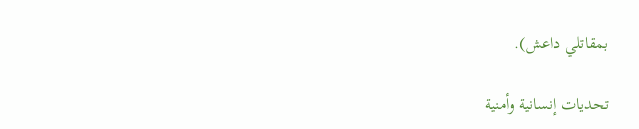بمقاتلي داعش).

تحديات إنسانية وأمنية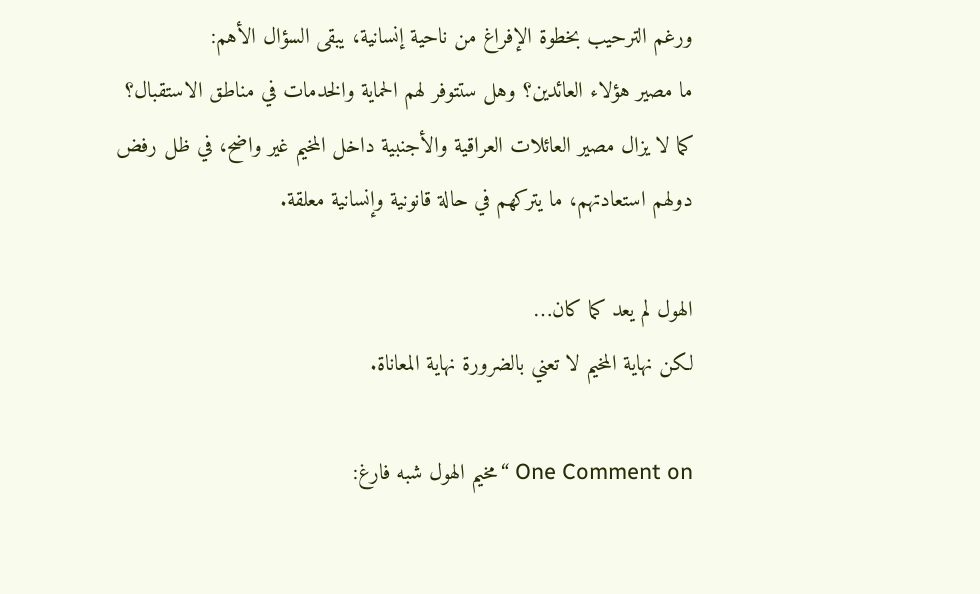ورغم الترحيب بخطوة الإفراغ من ناحية إنسانية، يبقى السؤال الأهم:
ما مصير هؤلاء العائدين؟ وهل ستتوفر لهم الحماية والخدمات في مناطق الاستقبال؟
كما لا يزال مصير العائلات العراقية والأجنبية داخل المخيم غير واضح، في ظل رفض دولهم استعادتهم، ما يتركهم في حالة قانونية وإنسانية معلقة.

الهول لم يعد كما كان…
لكن نهاية المخيم لا تعني بالضرورة نهاية المعاناة.

One Comment on “مخيم الهول شبه فارغ: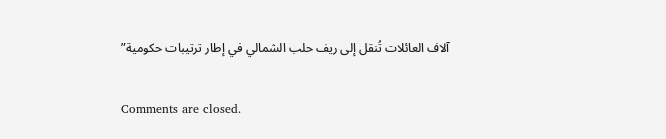آلاف العائلات تُنقل إلى ريف حلب الشمالي في إطار ترتيبات حكومية”

Comments are closed.